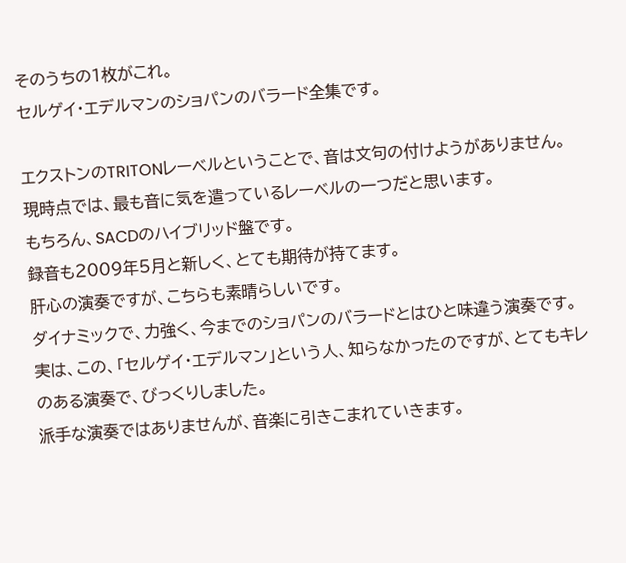そのうちの1枚がこれ。
セルゲイ・エデルマンのショパンのバラード全集です。

エクストンのTRITONレーベルということで、音は文句の付けようがありません。
現時点では、最も音に気を遣っているレーベルの一つだと思います。
もちろん、SACDのハイブリッド盤です。
録音も2009年5月と新しく、とても期待が持てます。
肝心の演奏ですが、こちらも素晴らしいです。
ダイナミックで、力強く、今までのショパンのバラードとはひと味違う演奏です。
実は、この、「セルゲイ・エデルマン」という人、知らなかったのですが、とてもキレのある演奏で、びっくりしました。
派手な演奏ではありませんが、音楽に引きこまれていきます。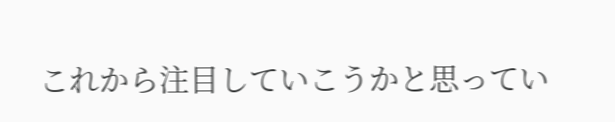これから注目していこうかと思ってい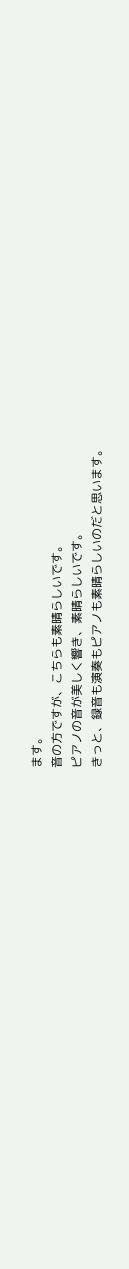ます。
音の方ですが、こちらも素晴らしいです。
ピアノの音が美しく響き、素晴らしいです。
きっと、録音も演奏もピアノも素晴らしいのだと思います。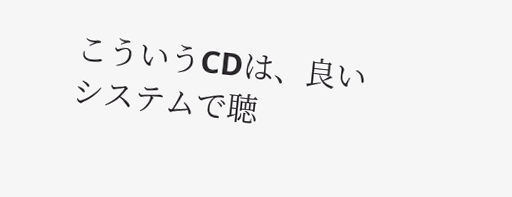こういうCDは、良いシステムで聴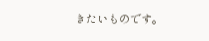きたいものです。